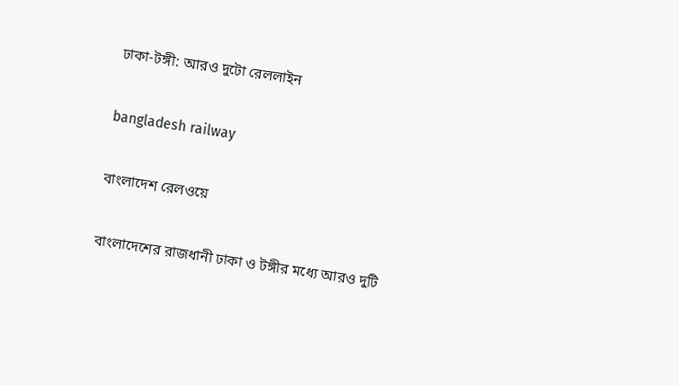ঢাকা-টঙ্গী: আরও দুটো রেললাইন

bangladesh railway

বাংলাদেশ রেলওয়ে

বাংলাদেশের রাজধানী ঢাকা ও টঙ্গীর মধ্যে আরও দুটি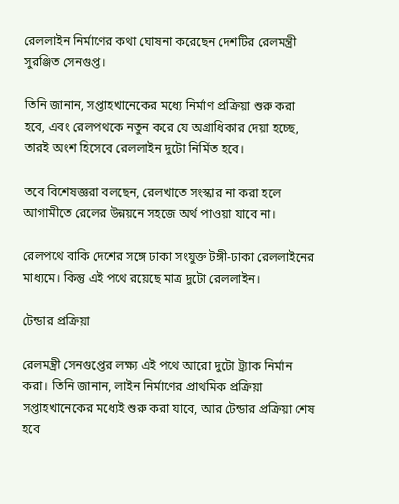রেললাইন নির্মাণের কথা ঘোষনা করেছেন দেশটির রেলমন্ত্রী সুরঞ্জিত সেনগুপ্ত।

তিনি জানান, সপ্তাহখানেকের মধ্যে নির্মাণ প্রক্রিয়া শুরু করা হবে, এবং রেলপথকে নতুন করে যে অগ্রাধিকার দেয়া হচ্ছে, তারই অংশ হিসেবে রেললাইন দুটো নির্মিত হবে।

তবে বিশেষজ্ঞরা বলছেন, রেলখাতে সংস্কার না করা হলে আগামীতে রেলের উন্নয়নে সহজে অর্থ পাওয়া যাবে না।

রেলপথে বাকি দেশের সঙ্গে ঢাকা সংযুক্ত টঙ্গী-ঢাকা রেললাইনের মাধ্যমে। কিন্তু এই পথে রয়েছে মাত্র দুটো রেললাইন।

টেন্ডার প্রক্রিয়া

রেলমন্ত্রী সেনগুপ্তের লক্ষ্য এই পথে আরো দুটো ট্র্যাক নির্মান করা। তিনি জানান, লাইন নির্মাণের প্রাথমিক প্রক্রিয়া সপ্তাহখানেকের মধ্যেই শুরু করা যাবে, আর টেন্ডার প্রক্রিয়া শেষ হবে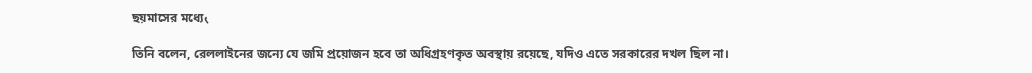ছয়মাসের মধ্যে৻

তিনি বলেন, রেললাইনের জন্যে যে জমি প্রয়োজন হবে তা অধিগ্রহণকৃত অবস্থায় রয়েছে, যদিও এতে সরকারের দখল ছিল না।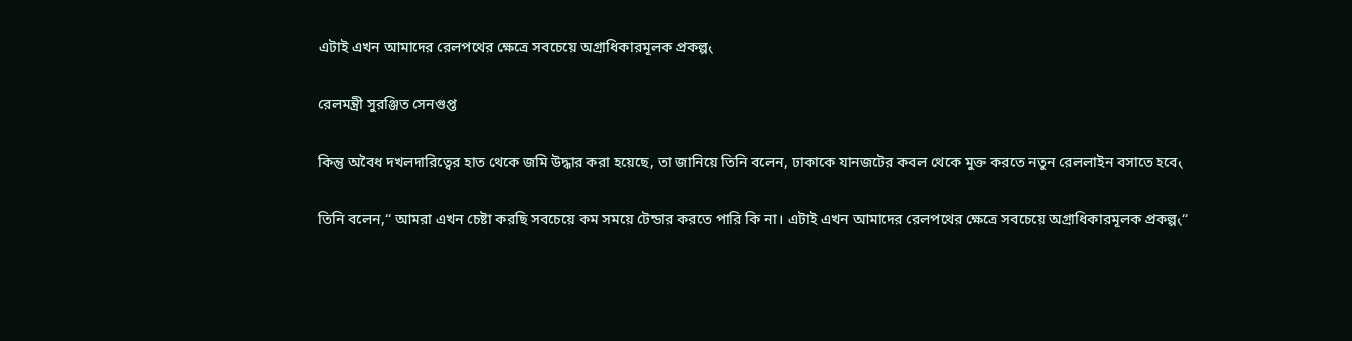এটাই এখন আমাদের রেলপথের ক্ষেত্রে সবচেয়ে অগ্রাধিকারমূলক প্রকল্প৻

রেলমন্ত্রী সুরঞ্জিত সেনগুপ্ত

কিন্তু অবৈধ দখলদারিত্বের হাত থেকে জমি উদ্ধার করা হয়েছে, তা জানিয়ে তিনি বলেন, ঢাকাকে যানজটের কবল থেকে মুক্ত করতে নতুন রেললাইন বসাতে হবে৻

তিনি বলেন,‘‘ আমরা এখন চেষ্টা করছি সবচেয়ে কম সময়ে টেন্ডার করতে পারি কি না। এটাই এখন আমাদের রেলপথের ক্ষেত্রে সবচেয়ে অগ্রাধিকারমূলক প্রকল্প৻‘‘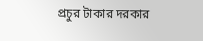প্রচুর টাকার দরকার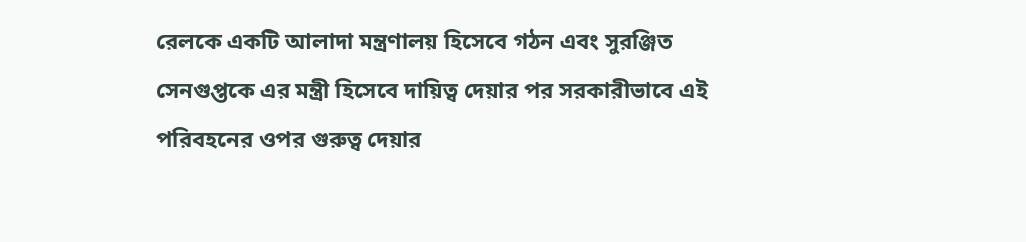রেলকে একটি আলাদা মন্ত্রণালয় হিসেবে গঠন এবং সুরঞ্জিত সেনগুপ্তকে এর মন্ত্রী হিসেবে দায়িত্ব দেয়ার পর সরকারীভাবে এই পরিবহনের ওপর গুরুত্ব দেয়ার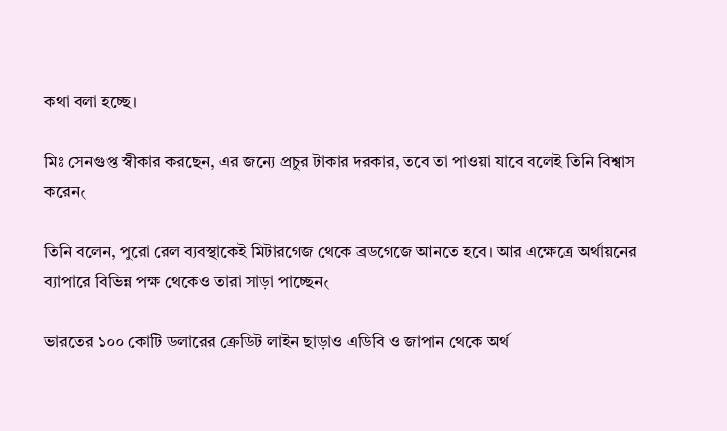কথা বলা হচ্ছে।

মিঃ সেনগুপ্ত স্বীকার করছেন, এর জন্যে প্রচুর টাকার দরকার, তবে তা পাওয়া যাবে বলেই তিনি বিশ্বাস করেন৻

তিনি বলেন, পুরো রেল ব্যবস্থাকেই মিটারগেজ থেকে ব্রডগেজে আনতে হবে। আর এক্ষেত্রে অর্থায়নের ব্যাপারে বিভিন্ন পক্ষ থেকেও তারা সাড়া পাচ্ছেন৻

ভারতের ১০০ কোটি ডলারের ক্রেডিট লাইন ছাড়াও এডিবি ও জাপান থেকে অর্থ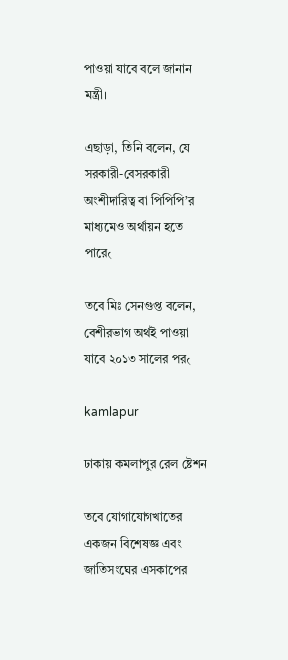পাওয়া যাবে বলে জানান মন্ত্রী।

এছাড়া, তিনি বলেন, যে সরকারী-বেসরকারী অংশীদারিত্ব বা পিপিপি’র মাধ্যমেও অর্থায়ন হতে পারে৻

তবে মিঃ সেনগুপ্ত বলেন, বেশীরভাগ অর্থই পাওয়া যাবে ২০১৩ সালের পর৻

kamlapur

ঢাকায় কমলাপুর রেল ষ্টেশন

তবে যোগাযোগখাতের একজন বিশেষজ্ঞ এবং জাতিসংঘের এসকাপের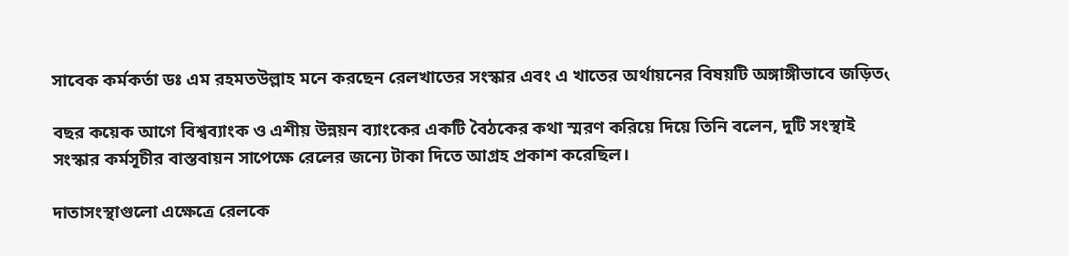সাবেক কর্মকর্তা ডঃ এম রহমতউল্লাহ মনে করছেন রেলখাতের সংস্কার এবং এ খাতের অর্থায়নের বিষয়টি অঙ্গাঙ্গীভাবে জড়িত৻

বছর কয়েক আগে বিশ্বব্যাংক ও এশীয় উন্নয়ন ব্যাংকের একটি বৈঠকের কথা স্মরণ করিয়ে দিয়ে তিনি বলেন, দুটি সংস্থাই সংস্কার কর্মসূচীর বাস্তবায়ন সাপেক্ষে রেলের জন্যে টাকা দিতে আগ্রহ প্রকাশ করেছিল।

দাতাসংস্থাগুলো এক্ষেত্রে রেলকে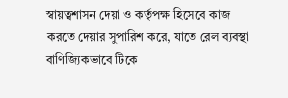স্বায়ত্বশাসন দেয়া ও কর্তৃপক্ষ হিসেবে কাজ করতে দেয়ার সুপারিশ করে, যাতে রেল ব্যবস্থা বাণিজ্যিকভাবে টিকে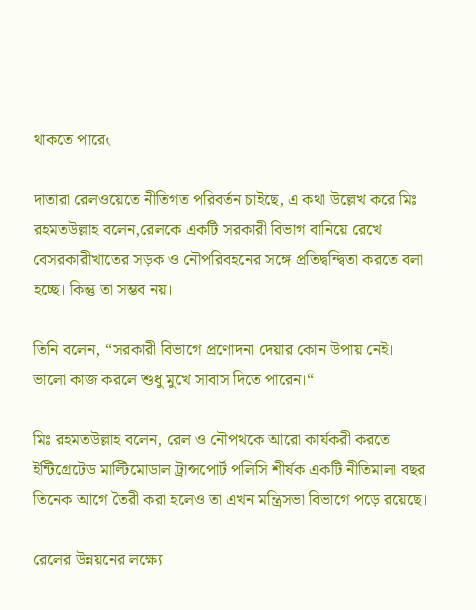থাকতে পারে৻

দাতারা রেলওয়েতে নীতিগত পরিবর্তন চাইছে, এ কথা উল্লেখ করে মিঃ রহমতউল্লাহ বলেন,রেলকে একটি সরকারী বিভাগ বানিয়ে রেখে বেসরকারীখাতের সড়ক ও নৌপরিবহনের সঙ্গে প্রতিদ্বন্দ্বিতা করতে বলা হচ্ছে। কিন্তু তা সম্ভব নয়।

তিনি বলেন, “সরকারী বিভাগে প্রণোদনা দেয়ার কোন উপায় নেই। ভালো কাজ করলে শুধু মুখে সাবাস দিতে পারেন।“

মিঃ রহমতউল্লাহ বলেন, রেল ও নৌপথকে আরো কার্যকরী করতে ইন্টিগ্রেটেড মাল্টিমোডাল ট্রান্সপোর্ট পলিসি শীর্ষক একটি নীতিমালা বছর তিনেক আগে তৈরী করা হলেও তা এখন মন্ত্রিসভা বিভাগে পড়ে রয়েছে।

রেলের উন্নয়নের লক্ষ্যে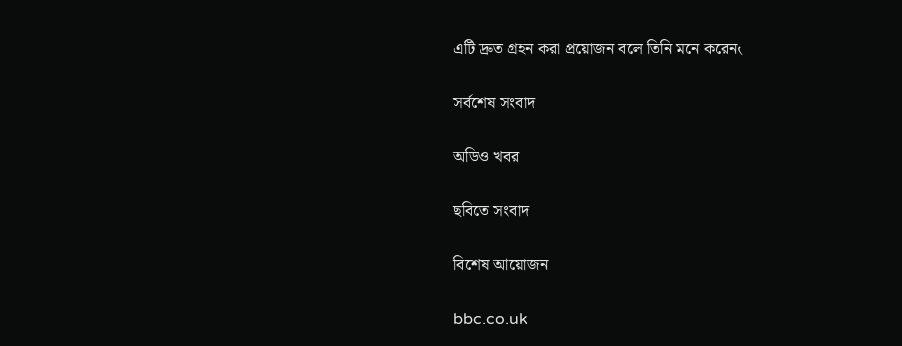এটি দ্রুত গ্রহন করা প্রয়োজন বলে তিনি মনে করেন৻

সর্বশেষ সংবাদ

অডিও খবর

ছবিতে সংবাদ

বিশেষ আয়োজন

bbc.co.uk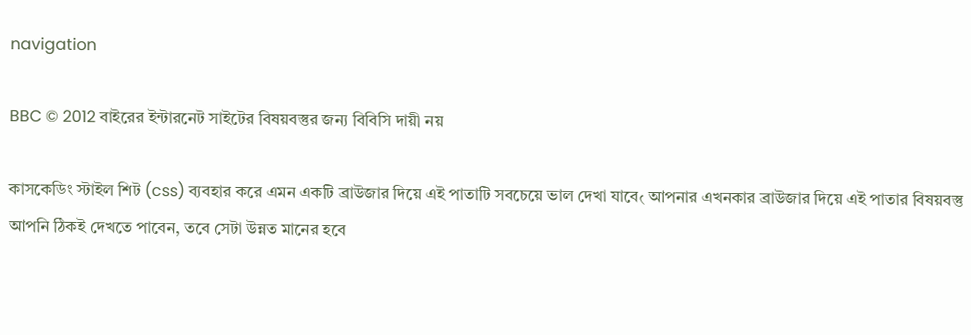navigation

BBC © 2012 বাইরের ইন্টারনেট সাইটের বিষয়বস্তুর জন্য বিবিসি দায়ী নয়

কাসকেডিং স্টাইল শিট (css) ব্যবহার করে এমন একটি ব্রাউজার দিয়ে এই পাতাটি সবচেয়ে ভাল দেখা যাবে৻ আপনার এখনকার ব্রাউজার দিয়ে এই পাতার বিষয়বস্তু আপনি ঠিকই দেখতে পাবেন, তবে সেটা উন্নত মানের হবে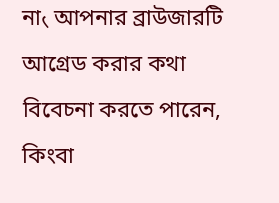না৻ আপনার ব্রাউজারটি আগ্রেড করার কথা বিবেচনা করতে পারেন, কিংবা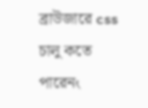ব্রাউজারে css চালু কতে পারেন৻